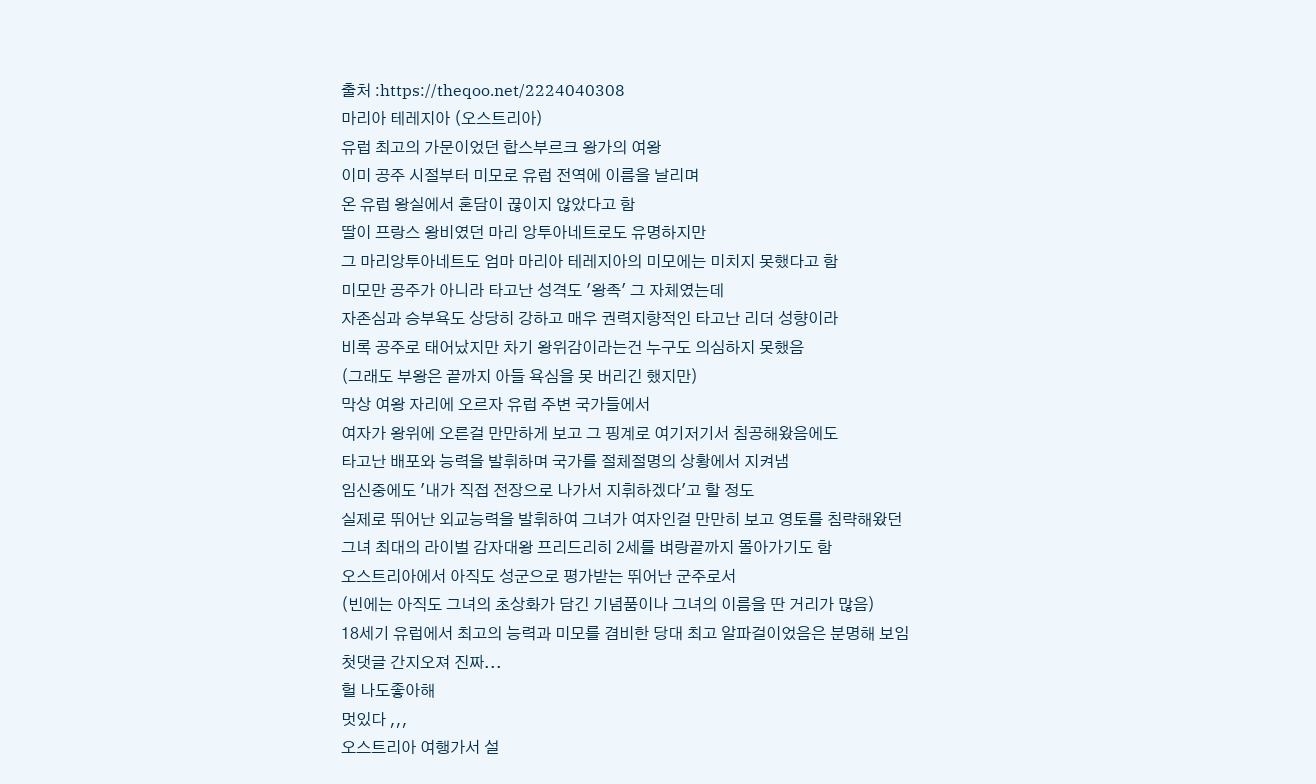출처 :https://theqoo.net/2224040308
마리아 테레지아 (오스트리아)
유럽 최고의 가문이었던 합스부르크 왕가의 여왕
이미 공주 시절부터 미모로 유럽 전역에 이름을 날리며
온 유럽 왕실에서 혼담이 끊이지 않았다고 함
딸이 프랑스 왕비였던 마리 앙투아네트로도 유명하지만
그 마리앙투아네트도 엄마 마리아 테레지아의 미모에는 미치지 못했다고 함
미모만 공주가 아니라 타고난 성격도 '왕족' 그 자체였는데
자존심과 승부욕도 상당히 강하고 매우 권력지향적인 타고난 리더 성향이라
비록 공주로 태어났지만 차기 왕위감이라는건 누구도 의심하지 못했음
(그래도 부왕은 끝까지 아들 욕심을 못 버리긴 했지만)
막상 여왕 자리에 오르자 유럽 주변 국가들에서
여자가 왕위에 오른걸 만만하게 보고 그 핑계로 여기저기서 침공해왔음에도
타고난 배포와 능력을 발휘하며 국가를 절체절명의 상황에서 지켜냄
임신중에도 '내가 직접 전장으로 나가서 지휘하겠다'고 할 정도
실제로 뛰어난 외교능력을 발휘하여 그녀가 여자인걸 만만히 보고 영토를 침략해왔던
그녀 최대의 라이벌 감자대왕 프리드리히 2세를 벼랑끝까지 몰아가기도 함
오스트리아에서 아직도 성군으로 평가받는 뛰어난 군주로서
(빈에는 아직도 그녀의 초상화가 담긴 기념품이나 그녀의 이름을 딴 거리가 많음)
18세기 유럽에서 최고의 능력과 미모를 겸비한 당대 최고 알파걸이었음은 분명해 보임
첫댓글 간지오져 진짜...
헐 나도좋아해
멋있다 ,,,
오스트리아 여행가서 설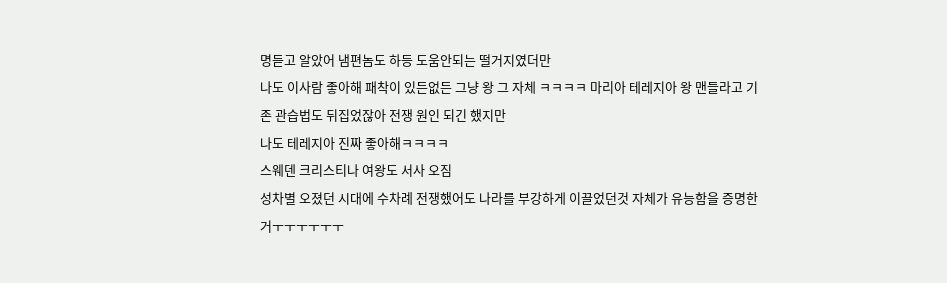명듣고 알았어 냄편놈도 하등 도움안되는 떨거지였더만
나도 이사람 좋아해 패착이 있든없든 그냥 왕 그 자체 ㅋㅋㅋㅋ 마리아 테레지아 왕 맨들라고 기존 관습법도 뒤집었잖아 전쟁 원인 되긴 했지만
나도 테레지아 진짜 좋아해ㅋㅋㅋㅋ
스웨덴 크리스티나 여왕도 서사 오짐
성차별 오졌던 시대에 수차례 전쟁했어도 나라를 부강하게 이끌었던것 자체가 유능함을 증명한거ㅜㅜㅜㅜㅜㅜ